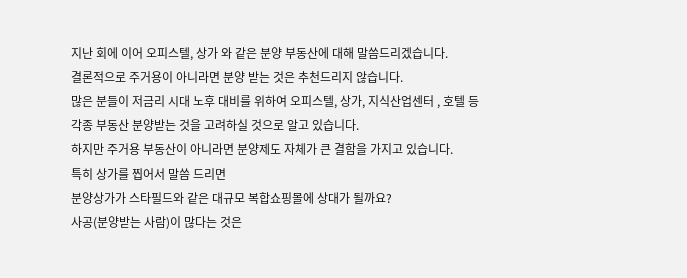지난 회에 이어 오피스텔, 상가 와 같은 분양 부동산에 대해 말씀드리겠습니다.
결론적으로 주거용이 아니라면 분양 받는 것은 추천드리지 않습니다.
많은 분들이 저금리 시대 노후 대비를 위하여 오피스텔, 상가, 지식산업센터 , 호텔 등
각종 부동산 분양받는 것을 고려하실 것으로 알고 있습니다.
하지만 주거용 부동산이 아니라면 분양제도 자체가 큰 결함을 가지고 있습니다.
특히 상가를 찝어서 말씀 드리면
분양상가가 스타필드와 같은 대규모 복합쇼핑몰에 상대가 될까요?
사공(분양받는 사람)이 많다는 것은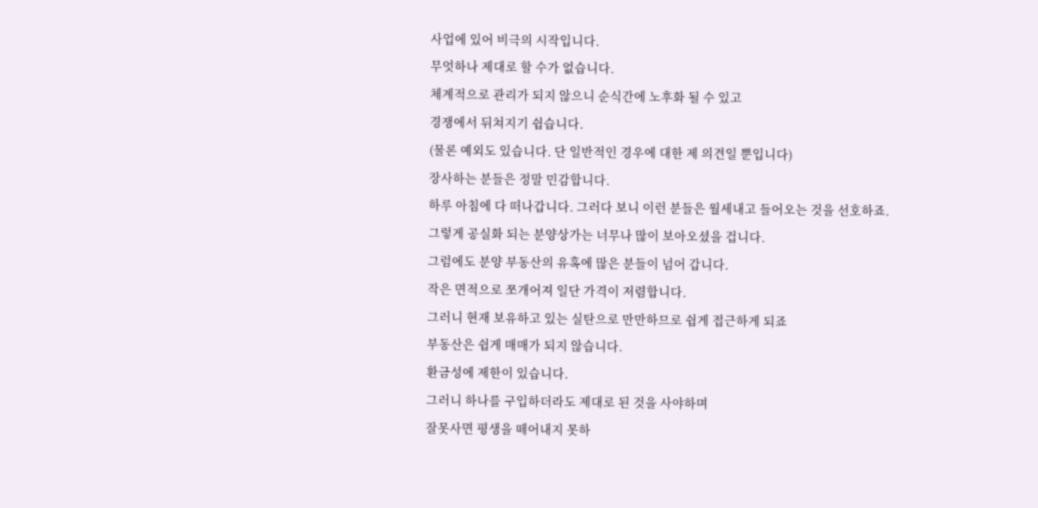사업에 있어 비극의 시작입니다.
무엇하나 제대로 할 수가 없습니다.
체계적으로 관리가 되지 않으니 순식간에 노후화 될 수 있고
경쟁에서 뒤쳐지기 쉽습니다.
(물론 예외도 있습니다. 단 일반적인 경우에 대한 제 의견일 뿐입니다)
장사하는 분들은 정말 민감합니다.
하루 아침에 다 떠나갑니다. 그러다 보니 이런 분들은 월세내고 들어오는 것을 선호하죠.
그렇게 공실화 되는 분양상가는 너무나 많이 보아오셨을 겁니다.
그럼에도 분양 부동산의 유혹에 많은 분들이 넘어 갑니다.
작은 면적으로 쪼개어져 일단 가격이 저렴합니다.
그러니 현재 보유하고 있는 실탄으로 만만하므로 쉽게 접근하게 되죠
부동산은 쉽게 매매가 되지 않습니다.
환금성에 제한이 있습니다.
그러니 하나를 구입하더라도 제대로 된 것을 사야하며
잘못사면 평생을 떼어내지 못하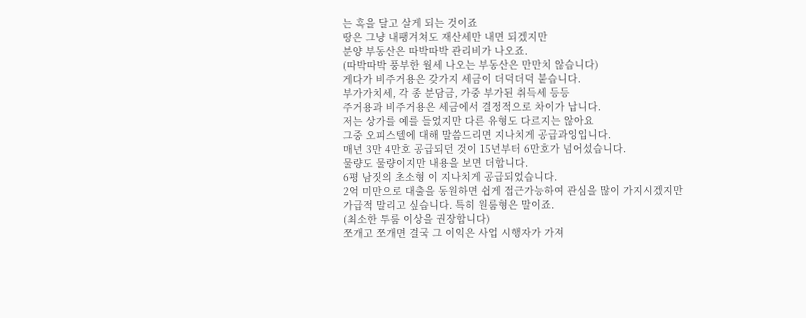는 혹을 달고 살게 되는 것이죠
땅은 그냥 내팽겨쳐도 재산세만 내면 되겠지만
분양 부동산은 따박따박 관리비가 나오죠.
(따박따박 풍부한 월세 나오는 부동산은 만만치 않습니다)
게다가 비주거용은 갖가지 세금이 더덕더덕 붙습니다.
부가가치세, 각 종 분담금, 가중 부가된 취득세 등등
주거용과 비주거용은 세금에서 결정적으로 차이가 납니다.
저는 상가를 예를 들었지만 다른 유형도 다르지는 않아요
그중 오피스텔에 대해 말씀드리면 지나치게 공급과잉입니다.
매년 3만 4만호 공급되던 것이 15년부터 6만호가 넘어섰습니다.
물량도 물량이지만 내용을 보면 더합니다.
6평 남짓의 초소형 이 지나치게 공급되었습니다.
2억 미만으로 대출을 동원하면 쉽게 접근가능하여 관심을 많이 가지시겠지만
가급적 말리고 싶습니다. 특히 원룸형은 말이죠.
(최소한 투룸 이상을 권장합니다)
쪼개고 쪼개면 결국 그 이익은 사업 시행자가 가져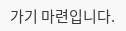가기 마련입니다.